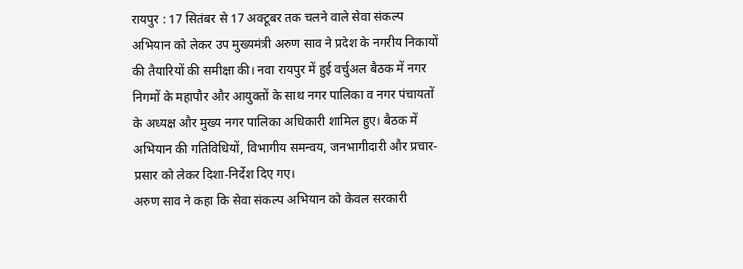रायपुर : 17 सितंबर से 17 अक्टूबर तक चलने वाले सेवा संकल्प अभियान को लेकर उप मुख्यमंत्री अरुण साव ने प्रदेश के नगरीय निकायों की तैयारियों की समीक्षा की। नवा रायपुर में हुई वर्चुअल बैठक में नगर निगमों के महापौर और आयुक्तों के साथ नगर पालिका व नगर पंचायतों के अध्यक्ष और मुख्य नगर पालिका अधिकारी शामिल हुए। बैठक में अभियान की गतिविधियों, विभागीय समन्वय, जनभागीदारी और प्रचार-प्रसार को लेकर दिशा-निर्देश दिए गए।
अरुण साव ने कहा कि सेवा संकल्प अभियान को केवल सरकारी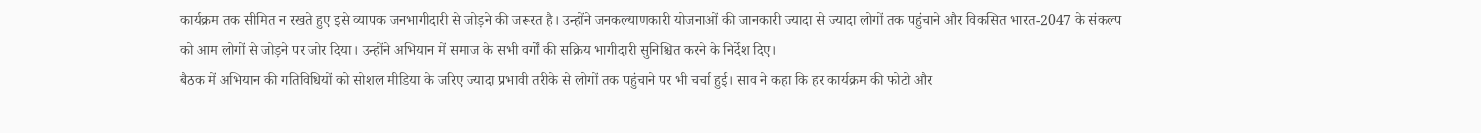कार्यक्रम तक सीमित न रखते हुए इसे व्यापक जनभागीदारी से जोड़ने की जरूरत है। उन्होंने जनकल्याणकारी योजनाओं की जानकारी ज्यादा से ज्यादा लोगों तक पहुंचाने और विकसित भारत-2047 के संकल्प को आम लोगों से जोड़ने पर जोर दिया। उन्होंने अभियान में समाज के सभी वर्गों की सक्रिय भागीदारी सुनिश्चित करने के निर्देश दिए।
बैठक में अभियान की गतिविधियों को सोशल मीडिया के जरिए ज्यादा प्रभावी तरीके से लोगों तक पहुंचाने पर भी चर्चा हुई। साव ने कहा कि हर कार्यक्रम की फोटो और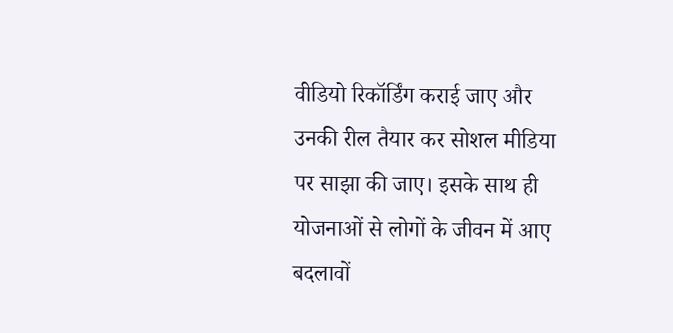वीडियो रिकॉर्डिंग कराई जाए और उनकी रील तैयार कर सोशल मीडिया पर साझा की जाए। इसके साथ ही योजनाओं से लोगों के जीवन में आए बदलावों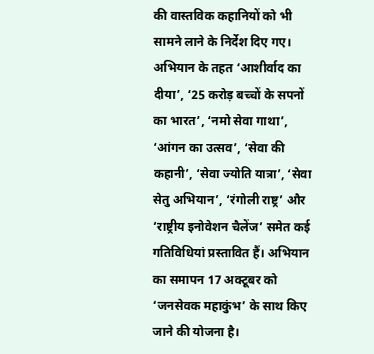की वास्तविक कहानियों को भी सामने लाने के निर्देश दिए गए।
अभियान के तहत ‘आशीर्वाद का दीया’, ‘25 करोड़ बच्चों के सपनों का भारत’, ‘नमो सेवा गाथा’, ‘आंगन का उत्सव’, ‘सेवा की कहानी’, ‘सेवा ज्योति यात्रा’, ‘सेवा सेतु अभियान’, ‘रंगोली राष्ट्र’ और ‘राष्ट्रीय इनोवेशन चैलेंज’ समेत कई गतिविधियां प्रस्तावित हैं। अभियान का समापन 17 अक्टूबर को ‘जनसेवक महाकुंभ’ के साथ किए जाने की योजना है।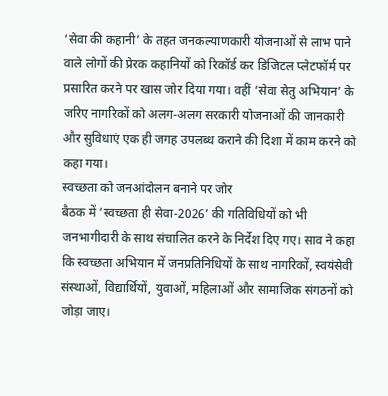‘सेवा की कहानी’ के तहत जनकल्याणकारी योजनाओं से लाभ पाने वाले लोगों की प्रेरक कहानियों को रिकॉर्ड कर डिजिटल प्लेटफॉर्म पर प्रसारित करने पर खास जोर दिया गया। वहीं ‘सेवा सेतु अभियान’ के जरिए नागरिकों को अलग-अलग सरकारी योजनाओं की जानकारी और सुविधाएं एक ही जगह उपलब्ध कराने की दिशा में काम करने को कहा गया।
स्वच्छता को जनआंदोलन बनाने पर जोर
बैठक में ‘स्वच्छता ही सेवा-2026’ की गतिविधियों को भी जनभागीदारी के साथ संचालित करने के निर्देश दिए गए। साव ने कहा कि स्वच्छता अभियान में जनप्रतिनिधियों के साथ नागरिकों, स्वयंसेवी संस्थाओं, विद्यार्थियों, युवाओं, महिलाओं और सामाजिक संगठनों को जोड़ा जाए।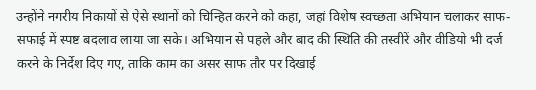उन्होंने नगरीय निकायों से ऐसे स्थानों को चिन्हित करने को कहा, जहां विशेष स्वच्छता अभियान चलाकर साफ-सफाई में स्पष्ट बदलाव लाया जा सके। अभियान से पहले और बाद की स्थिति की तस्वीरें और वीडियो भी दर्ज करने के निर्देश दिए गए, ताकि काम का असर साफ तौर पर दिखाई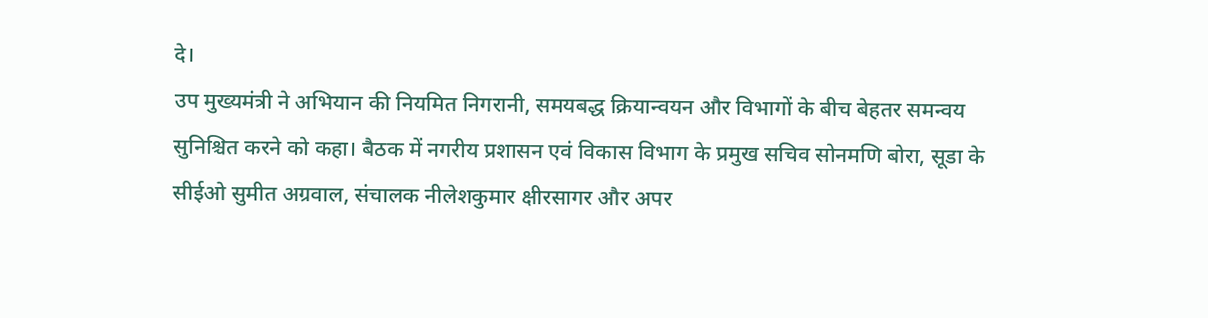दे।
उप मुख्यमंत्री ने अभियान की नियमित निगरानी, समयबद्ध क्रियान्वयन और विभागों के बीच बेहतर समन्वय सुनिश्चित करने को कहा। बैठक में नगरीय प्रशासन एवं विकास विभाग के प्रमुख सचिव सोनमणि बोरा, सूडा के सीईओ सुमीत अग्रवाल, संचालक नीलेशकुमार क्षीरसागर और अपर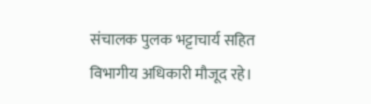संचालक पुलक भट्टाचार्य सहित विभागीय अधिकारी मौजूद रहे।